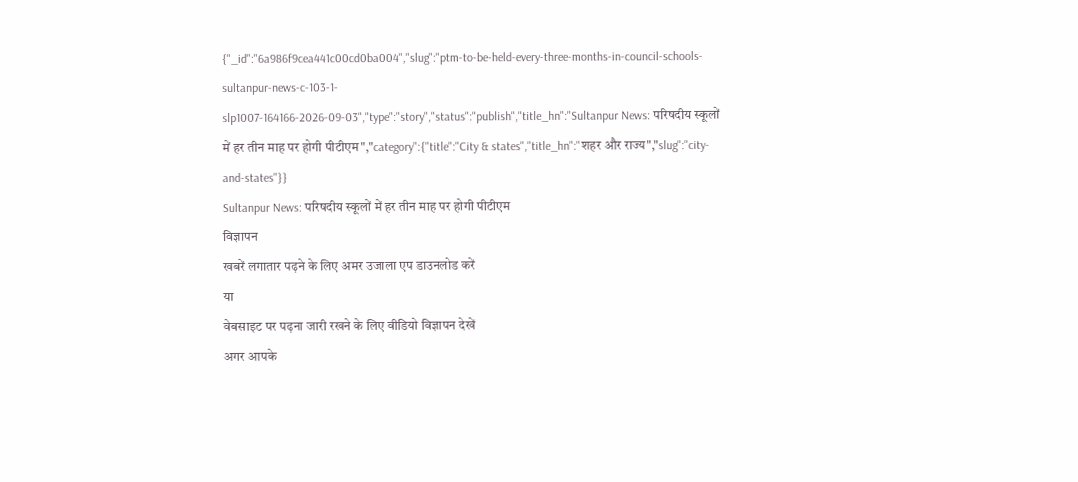{"_id":"6a986f9cea441c00cd0ba004","slug":"ptm-to-be-held-every-three-months-in-council-schools-sultanpur-news-c-103-1-slp1007-164166-2026-09-03","type":"story","status":"publish","title_hn":"Sultanpur News: परिषदीय स्कूलों में हर तीन माह पर होगी पीटीएम","category":{"title":"City & states","title_hn":"शहर और राज्य","slug":"city-and-states"}}
Sultanpur News: परिषदीय स्कूलों में हर तीन माह पर होगी पीटीएम
विज्ञापन
खबरें लगातार पढ़ने के लिए अमर उजाला एप डाउनलोड करें
या
वेबसाइट पर पढ़ना जारी रखने के लिए वीडियो विज्ञापन देखें
अगर आपके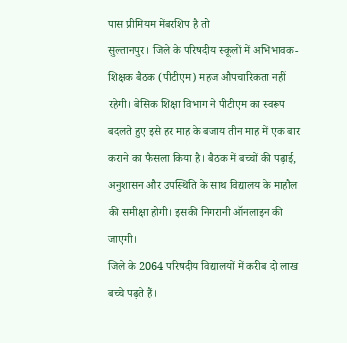पास प्रीमियम मेंबरशिप है तो
सुल्तानपुर। जिले के परिषदीय स्कूलों में अभिभावक-शिक्षक बैठक (पीटीएम) महज औपचारिकता नहीं रहेगी। बेसिक शिक्षा विभाग ने पीटीएम का स्वरूप बदलते हुए इसे हर माह के बजाय तीन माह में एक बार कराने का फैसला किया है। बैठक में बच्चों की पढ़ाई, अनुशासन और उपस्थिति के साथ विद्यालय के माहौल की समीक्षा होगी। इसकी निगरानी ऑनलाइन की जाएगी।
जिले के 2064 परिषदीय विद्यालयों में करीब दो लाख बच्चे पढ़ते हैं।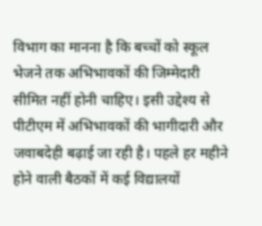विभाग का मानना है कि बच्चों को स्कूल भेजने तक अभिभावकों की जिम्मेदारी सीमित नहीं होनी चाहिए। इसी उद्देश्य से पीटीएम में अभिभावकों की भागीदारी और जवाबदेही बढ़ाई जा रही है। पहले हर महीने होने वाली बैठकों में कई विद्यालयों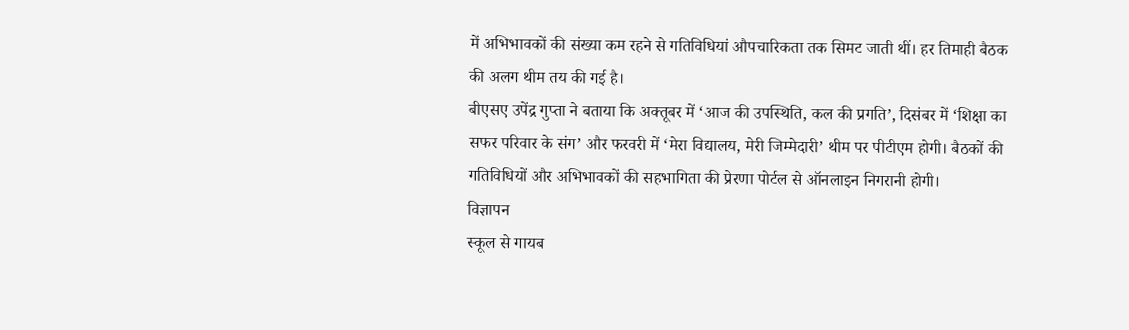में अभिभावकों की संख्या कम रहने से गतिविधियां औपचारिकता तक सिमट जाती थीं। हर तिमाही बैठक की अलग थीम तय की गई है।
बीएसए उपेंद्र गुप्ता ने बताया कि अक्तूबर में ‘आज की उपस्थिति, कल की प्रगति’, दिसंबर में ‘शिक्षा का सफर परिवार के संग’ और फरवरी में ‘मेरा विद्यालय, मेरी जिम्मेदारी’ थीम पर पीटीएम होगी। बैठकों की गतिविधियों और अभिभावकों की सहभागिता की प्रेरणा पोर्टल से ऑनलाइन निगरानी होगी।
विज्ञापन
स्कूल से गायब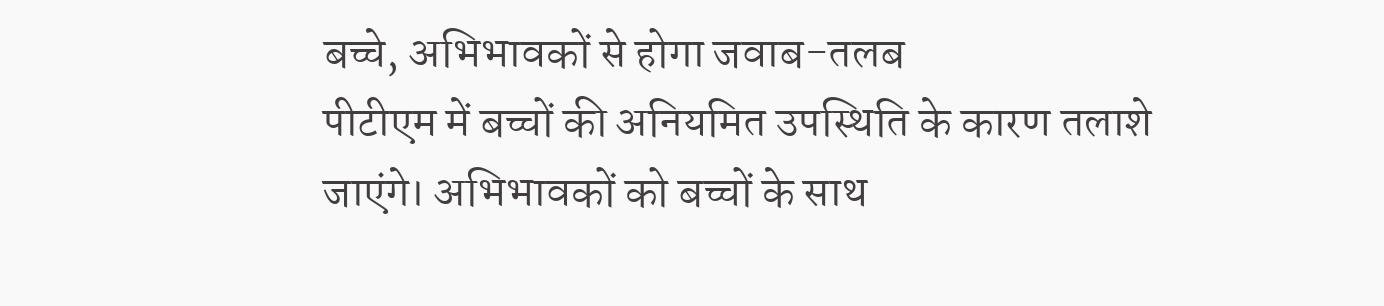बच्चे, अभिभावकों से होगा जवाब-तलब
पीटीएम में बच्चों की अनियमित उपस्थिति के कारण तलाशे जाएंगे। अभिभावकों को बच्चों के साथ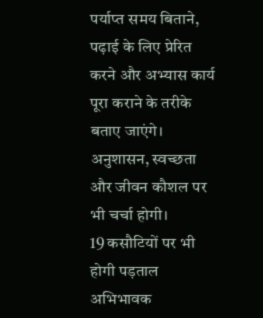पर्याप्त समय बिताने, पढ़ाई के लिए प्रेरित करने और अभ्यास कार्य पूरा कराने के तरीके बताए जाएंगे। अनुशासन, स्वच्छता और जीवन कौशल पर भी चर्चा होगी।
19 कसौटियों पर भी होगी पड़ताल
अभिभावक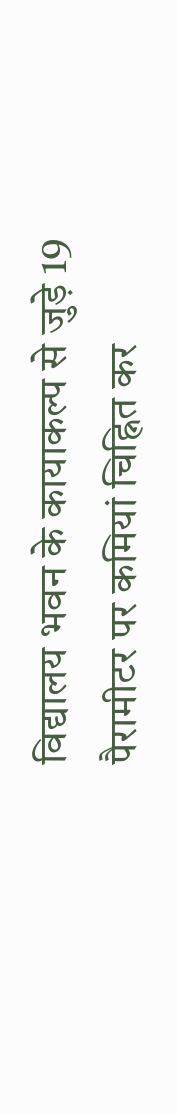विद्यालय भवन के कायाकल्प से जुड़े 19 पैरामीटर पर कमियां चिह्नित कर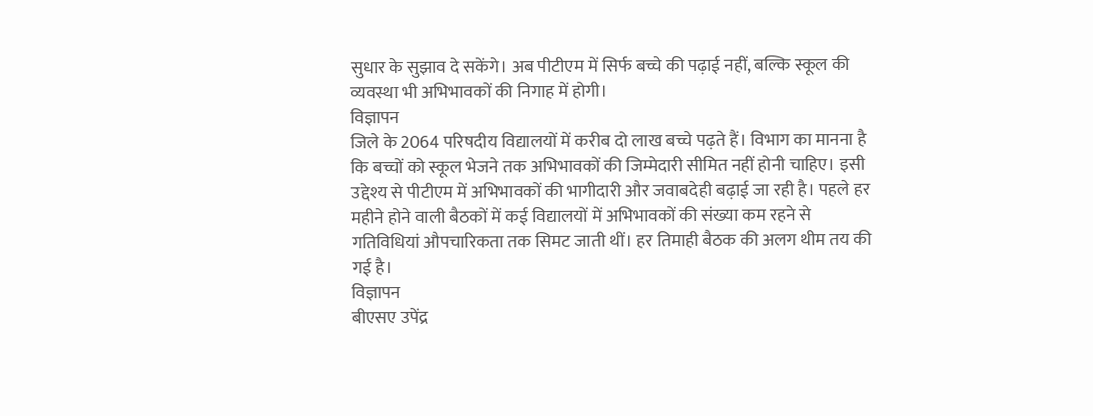सुधार के सुझाव दे सकेंगे। अब पीटीएम में सिर्फ बच्चे की पढ़ाई नहीं, बल्कि स्कूल की व्यवस्था भी अभिभावकों की निगाह में होगी।
विज्ञापन
जिले के 2064 परिषदीय विद्यालयों में करीब दो लाख बच्चे पढ़ते हैं। विभाग का मानना है कि बच्चों को स्कूल भेजने तक अभिभावकों की जिम्मेदारी सीमित नहीं होनी चाहिए। इसी उद्देश्य से पीटीएम में अभिभावकों की भागीदारी और जवाबदेही बढ़ाई जा रही है। पहले हर महीने होने वाली बैठकों में कई विद्यालयों में अभिभावकों की संख्या कम रहने से गतिविधियां औपचारिकता तक सिमट जाती थीं। हर तिमाही बैठक की अलग थीम तय की गई है।
विज्ञापन
बीएसए उपेंद्र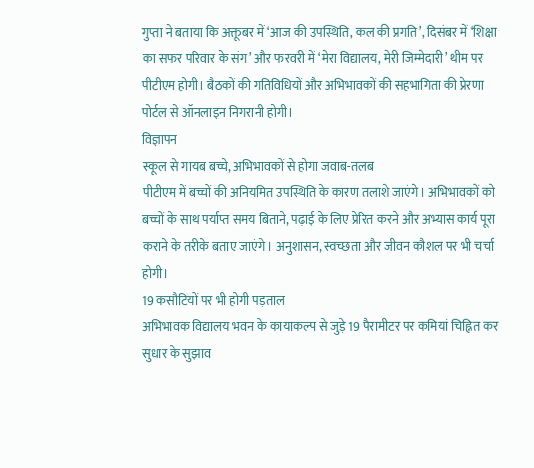गुप्ता ने बताया कि अक्तूबर में ‘आज की उपस्थिति, कल की प्रगति’, दिसंबर में ‘शिक्षा का सफर परिवार के संग’ और फरवरी में ‘मेरा विद्यालय, मेरी जिम्मेदारी’ थीम पर पीटीएम होगी। बैठकों की गतिविधियों और अभिभावकों की सहभागिता की प्रेरणा पोर्टल से ऑनलाइन निगरानी होगी।
विज्ञापन
स्कूल से गायब बच्चे, अभिभावकों से होगा जवाब-तलब
पीटीएम में बच्चों की अनियमित उपस्थिति के कारण तलाशे जाएंगे। अभिभावकों को बच्चों के साथ पर्याप्त समय बिताने, पढ़ाई के लिए प्रेरित करने और अभ्यास कार्य पूरा कराने के तरीके बताए जाएंगे। अनुशासन, स्वच्छता और जीवन कौशल पर भी चर्चा होगी।
19 कसौटियों पर भी होगी पड़ताल
अभिभावक विद्यालय भवन के कायाकल्प से जुड़े 19 पैरामीटर पर कमियां चिह्नित कर सुधार के सुझाव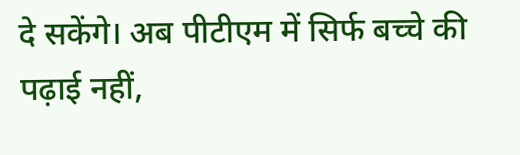दे सकेंगे। अब पीटीएम में सिर्फ बच्चे की पढ़ाई नहीं,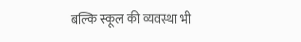बल्कि स्कूल की व्यवस्था भी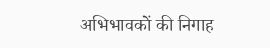अभिभावकों की निगाह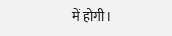में होगी।